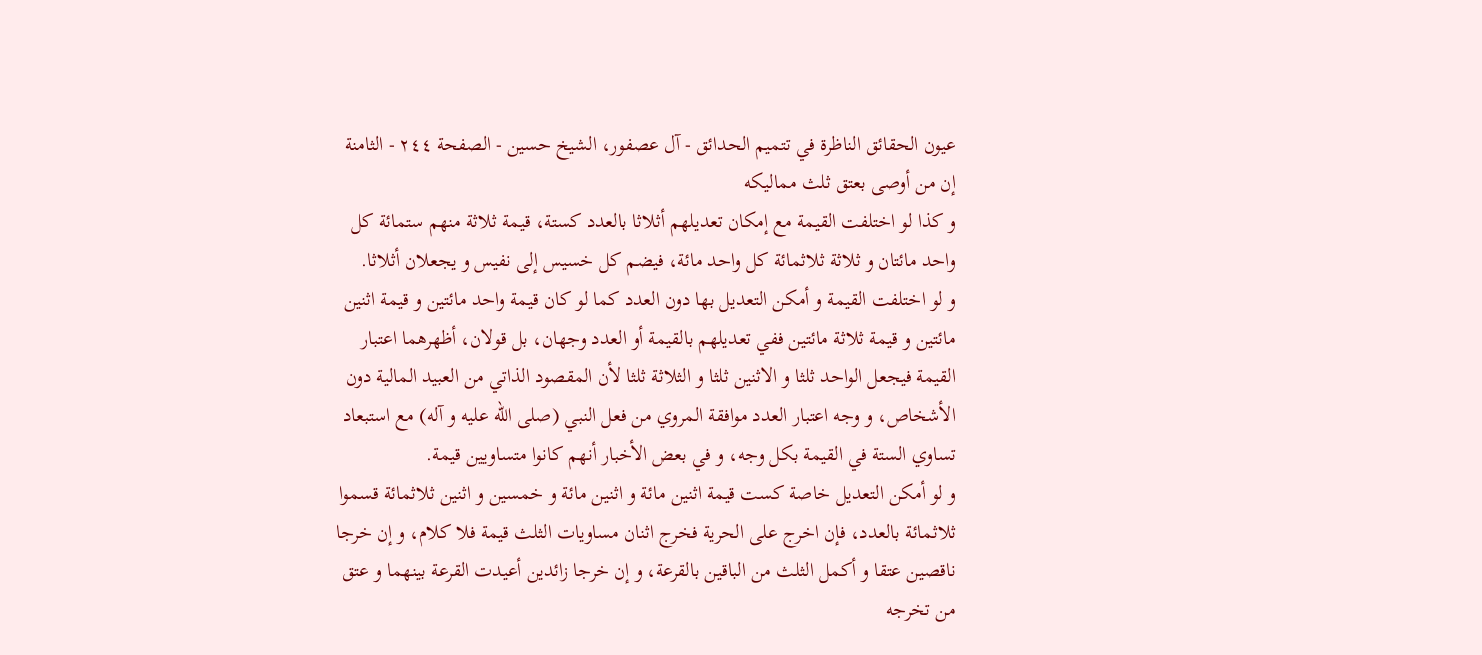عيون الحقائق الناظرة في تتميم الحدائق - آل عصفور، الشيخ حسين - الصفحة ٢٤٤ - الثامنة إن من أوصى بعتق ثلث مماليكه
و كذا لو اختلفت القيمة مع إمكان تعديلهم أثلاثا بالعدد كستة، قيمة ثلاثة منهم ستمائة كل واحد مائتان و ثلاثة ثلاثمائة كل واحد مائة، فيضم كل خسيس إلى نفيس و يجعلان أثلاثا.
و لو اختلفت القيمة و أمكن التعديل بها دون العدد كما لو كان قيمة واحد مائتين و قيمة اثنين مائتين و قيمة ثلاثة مائتين ففي تعديلهم بالقيمة أو العدد وجهان، بل قولان، أظهرهما اعتبار القيمة فيجعل الواحد ثلثا و الاثنين ثلثا و الثلاثة ثلثا لأن المقصود الذاتي من العبيد المالية دون الأشخاص، و وجه اعتبار العدد موافقة المروي من فعل النبي (صلى الله عليه و آله) مع استبعاد تساوي الستة في القيمة بكل وجه، و في بعض الأخبار أنهم كانوا متساويين قيمة.
و لو أمكن التعديل خاصة كست قيمة اثنين مائة و اثنين مائة و خمسين و اثنين ثلاثمائة قسموا ثلاثمائة بالعدد، فإن اخرج على الحرية فخرج اثنان مساويات الثلث قيمة فلا كلام، و إن خرجا ناقصين عتقا و أكمل الثلث من الباقين بالقرعة، و إن خرجا زائدين أعيدت القرعة بينهما و عتق من تخرجه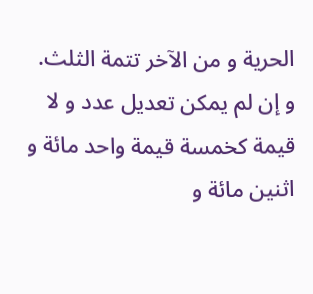الحرية و من الآخر تتمة الثلث.
و إن لم يمكن تعديل عدد و لا قيمة كخمسة قيمة واحد مائة و اثنين مائة و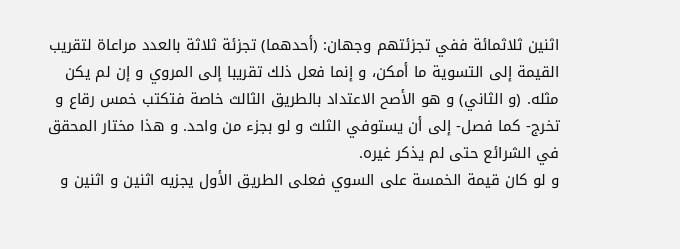اثنين ثلاثمائة ففي تجزئتهم وجهان: (أحدهما) تجزئة ثلاثة بالعدد مراعاة لتقريب القيمة إلى التسوية ما أمكن، و إنما فعل ذلك تقريبا إلى المروي و إن لم يكن مثله. (و الثاني) و هو الأصح الاعتداد بالطريق الثالث خاصة فتكتب خمس رقاع و تخرج- كما فصل- إلى أن يستوفي الثلث و لو بجزء من واحد. و هذا مختار المحقق في الشرائع حتى لم يذكر غيره.
و لو كان قيمة الخمسة على السوي فعلى الطريق الأول يجزيه اثنين و اثنين و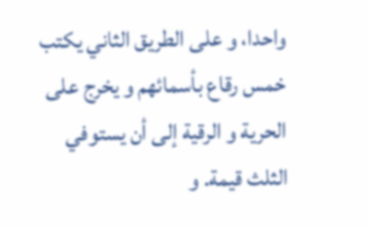واحدا، و على الطريق الثاني يكتب خمس رقاع بأسمائهم و يخرج على الحرية و الرقية إلى أن يستوفي الثلث قيمة. و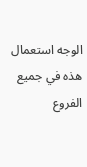الوجه استعمال هذه في جميع الفروع